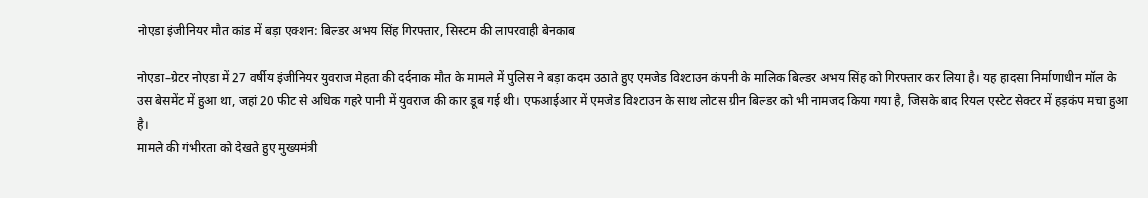नोएडा इंजीनियर मौत कांड में बड़ा एक्शन: बिल्डर अभय सिंह गिरफ्तार, सिस्टम की लापरवाही बेनकाब

नोएडा–ग्रेटर नोएडा में 27 वर्षीय इंजीनियर युवराज मेहता की दर्दनाक मौत के मामले में पुलिस ने बड़ा कदम उठाते हुए एमजेड विश्टाउन कंपनी के मालिक बिल्डर अभय सिंह को गिरफ्तार कर लिया है। यह हादसा निर्माणाधीन मॉल के उस बेसमेंट में हुआ था, जहां 20 फीट से अधिक गहरे पानी में युवराज की कार डूब गई थी। एफआईआर में एमजेड विश्टाउन के साथ लोटस ग्रीन बिल्डर को भी नामजद किया गया है, जिसके बाद रियल एस्टेट सेक्टर में हड़कंप मचा हुआ है।
मामले की गंभीरता को देखते हुए मुख्यमंत्री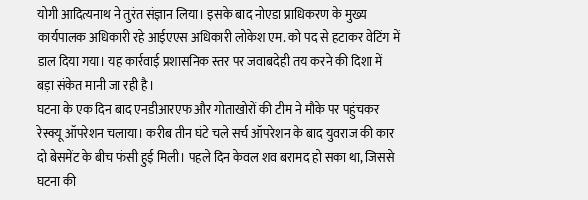योगी आदित्यनाथ ने तुरंत संज्ञान लिया। इसके बाद नोएडा प्राधिकरण के मुख्य कार्यपालक अधिकारी रहे आईएएस अधिकारी लोकेश एम. को पद से हटाकर वेटिंग में डाल दिया गया। यह कार्रवाई प्रशासनिक स्तर पर जवाबदेही तय करने की दिशा में बड़ा संकेत मानी जा रही है।
घटना के एक दिन बाद एनडीआरएफ और गोताखोरों की टीम ने मौके पर पहुंचकर रेस्क्यू ऑपरेशन चलाया। करीब तीन घंटे चले सर्च ऑपरेशन के बाद युवराज की कार दो बेसमेंट के बीच फंसी हुई मिली। पहले दिन केवल शव बरामद हो सका था, जिससे घटना की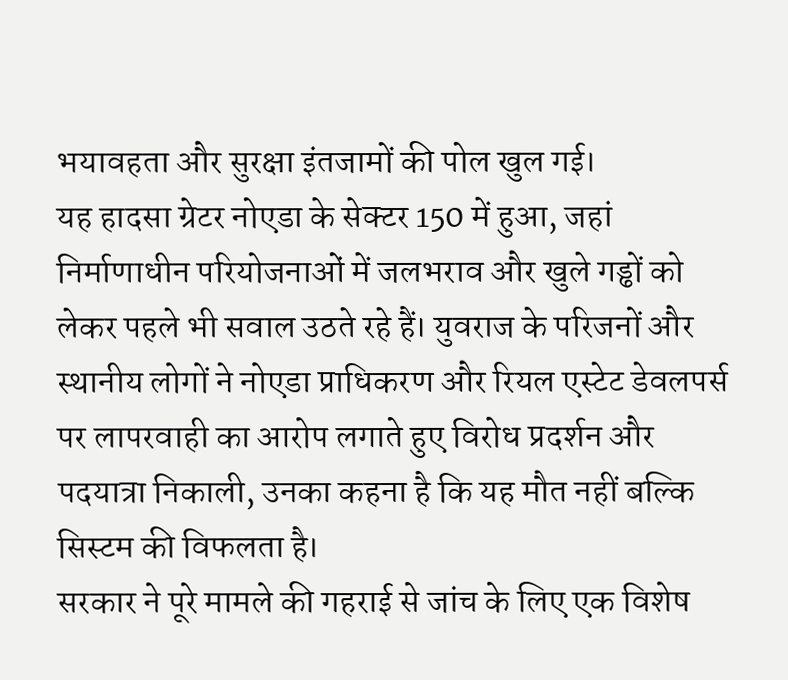भयावहता और सुरक्षा इंतजामों की पोल खुल गई।
यह हादसा ग्रेटर नोएडा के सेक्टर 150 में हुआ, जहां निर्माणाधीन परियोजनाओं में जलभराव और खुले गड्ढों को लेकर पहले भी सवाल उठते रहे हैं। युवराज के परिजनों और स्थानीय लोगों ने नोएडा प्राधिकरण और रियल एस्टेट डेवलपर्स पर लापरवाही का आरोप लगाते हुए विरोध प्रदर्शन और पदयात्रा निकाली, उनका कहना है कि यह मौत नहीं बल्कि सिस्टम की विफलता है।
सरकार ने पूरे मामले की गहराई से जांच के लिए एक विशेष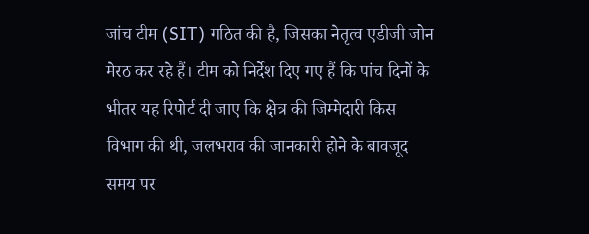जांच टीम (SIT) गठित की है, जिसका नेतृत्व एडीजी जोन मेरठ कर रहे हैं। टीम को निर्देश दिए गए हैं कि पांच दिनों के भीतर यह रिपोर्ट दी जाए कि क्षेत्र की जिम्मेदारी किस विभाग की थी, जलभराव की जानकारी होने के बावजूद समय पर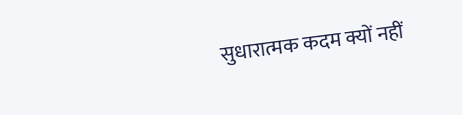सुधारात्मक कदम क्यों नहीं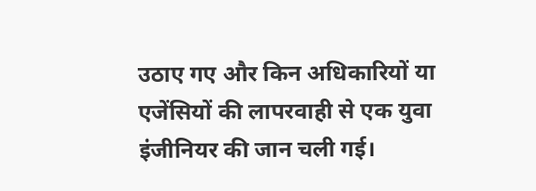उठाए गए और किन अधिकारियों या एजेंसियों की लापरवाही से एक युवा इंजीनियर की जान चली गई।